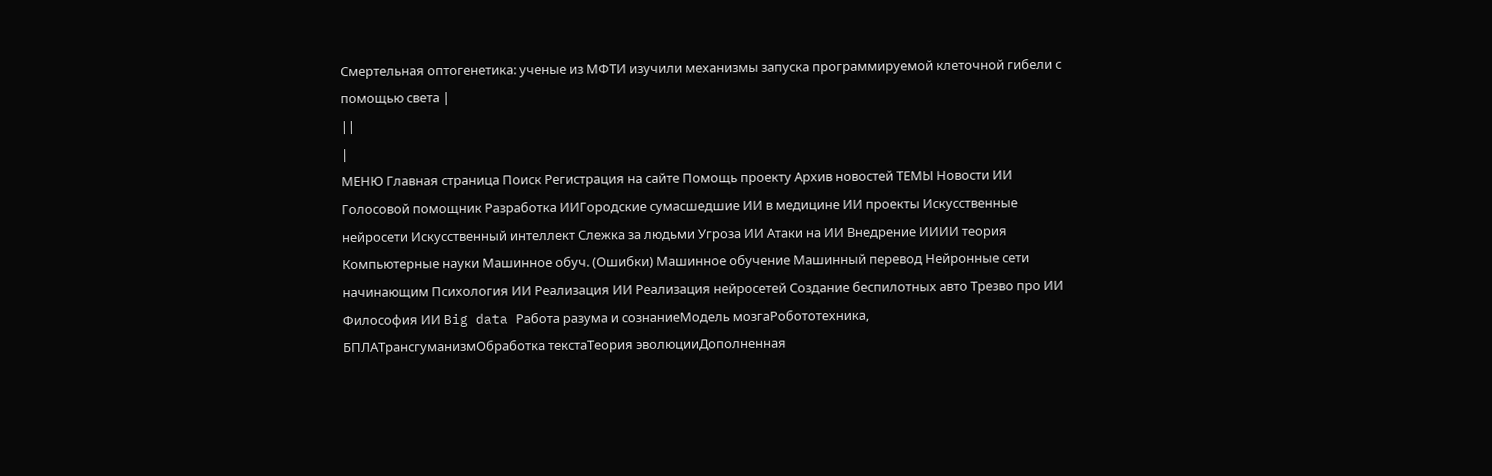Смертельная оптогенетика: ученые из МФТИ изучили механизмы запуска программируемой клеточной гибели с помощью света |
||
|
МЕНЮ Главная страница Поиск Регистрация на сайте Помощь проекту Архив новостей ТЕМЫ Новости ИИ Голосовой помощник Разработка ИИГородские сумасшедшие ИИ в медицине ИИ проекты Искусственные нейросети Искусственный интеллект Слежка за людьми Угроза ИИ Атаки на ИИ Внедрение ИИИИ теория Компьютерные науки Машинное обуч. (Ошибки) Машинное обучение Машинный перевод Нейронные сети начинающим Психология ИИ Реализация ИИ Реализация нейросетей Создание беспилотных авто Трезво про ИИ Философия ИИ Big data Работа разума и сознаниеМодель мозгаРобототехника, БПЛАТрансгуманизмОбработка текстаТеория эволюцииДополненная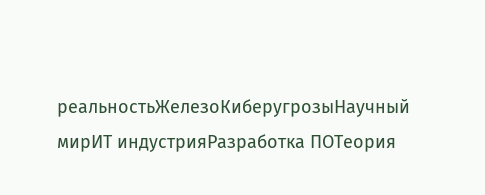реальностьЖелезоКиберугрозыНаучный мирИТ индустрияРазработка ПОТеория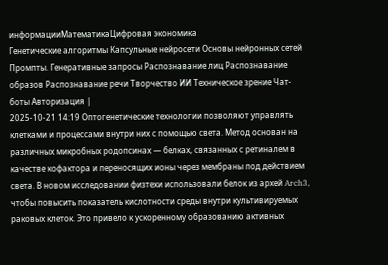информацииМатематикаЦифровая экономика
Генетические алгоритмы Капсульные нейросети Основы нейронных сетей Промпты. Генеративные запросы Распознавание лиц Распознавание образов Распознавание речи Творчество ИИ Техническое зрение Чат-боты Авторизация |
2025-10-21 14:19 Оптогенетические технологии позволяют управлять клетками и процессами внутри них с помощью света. Метод основан на различных микробных родопсинах — белках, связанных с ретиналем в качестве кофактора и переносящих ионы через мембраны под действием света. В новом исследовании физтехи использовали белок из архей Arch3, чтобы повысить показатель кислотности среды внутри культивируемых раковых клеток. Это привело к ускоренному образованию активных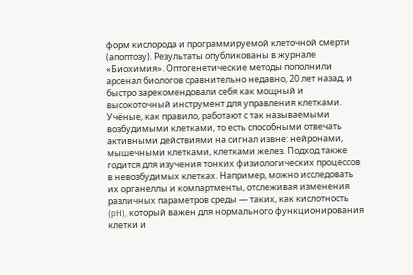форм кислорода и программируемой клеточной смерти (апоптозу). Результаты опубликованы в журнале «Биохимия». Оптогенетические методы пополнили арсенал биологов сравнительно недавно, 20 лет назад, и быстро зарекомендовали себя как мощный и высокоточный инструмент для управления клетками. Учёные, как правило, работают с так называемыми возбудимыми клетками, то есть способными отвечать активными действиями на сигнал извне: нейронами, мышечными клетками, клетками желез. Подход также годится для изучения тонких физиологических процессов в невозбудимых клетках. Например, можно исследовать их органеллы и компартменты, отслеживая изменения различных параметров среды — таких, как кислотность (pH), который важен для нормального функционирования клетки и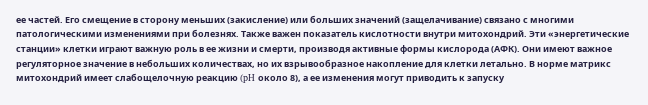ее частей. Его смещение в сторону меньших (закисление) или больших значений (защелачивание) связано с многими патологическими изменениями при болезнях. Также важен показатель кислотности внутри митохондрий. Эти «энергетические станции» клетки играют важную роль в ее жизни и смерти, производя активные формы кислорода (АФК). Они имеют важное регуляторное значение в небольших количествах, но их взрывообразное накопление для клетки летально. В норме матрикс митохондрий имеет слабощелочную реакцию (pH около 8), а ее изменения могут приводить к запуску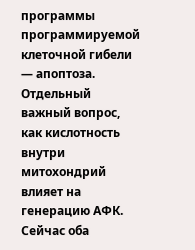программы программируемой клеточной гибели — апоптоза. Отдельный важный вопрос, как кислотность внутри митохондрий влияет на генерацию АФК. Сейчас оба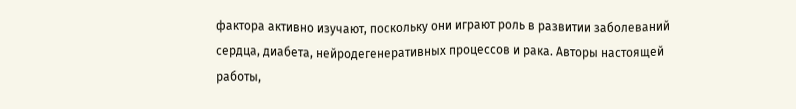фактора активно изучают, поскольку они играют роль в развитии заболеваний сердца, диабета, нейродегенеративных процессов и рака. Авторы настоящей работы,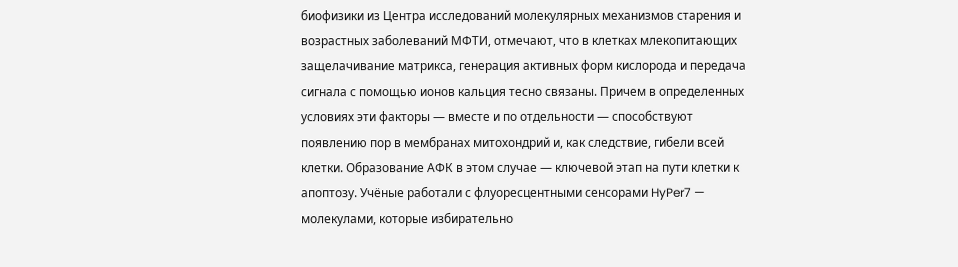биофизики из Центра исследований молекулярных механизмов старения и возрастных заболеваний МФТИ, отмечают, что в клетках млекопитающих защелачивание матрикса, генерация активных форм кислорода и передача сигнала с помощью ионов кальция тесно связаны. Причем в определенных условиях эти факторы — вместе и по отдельности — способствуют появлению пор в мембранах митохондрий и, как следствие, гибели всей клетки. Образование АФК в этом случае — ключевой этап на пути клетки к апоптозу. Учёные работали с флуоресцентными сенсорами HyPer7 — молекулами, которые избирательно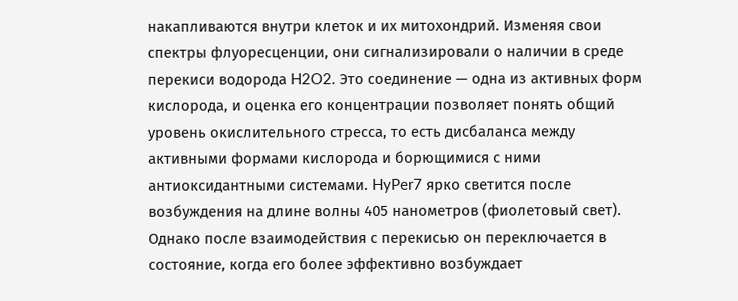накапливаются внутри клеток и их митохондрий. Изменяя свои спектры флуоресценции, они сигнализировали о наличии в среде перекиси водорода H2O2. Это соединение — одна из активных форм кислорода, и оценка его концентрации позволяет понять общий уровень окислительного стресса, то есть дисбаланса между активными формами кислорода и борющимися с ними антиоксидантными системами. HyPer7 ярко светится после возбуждения на длине волны 405 нанометров (фиолетовый свет). Однако после взаимодействия с перекисью он переключается в состояние, когда его более эффективно возбуждает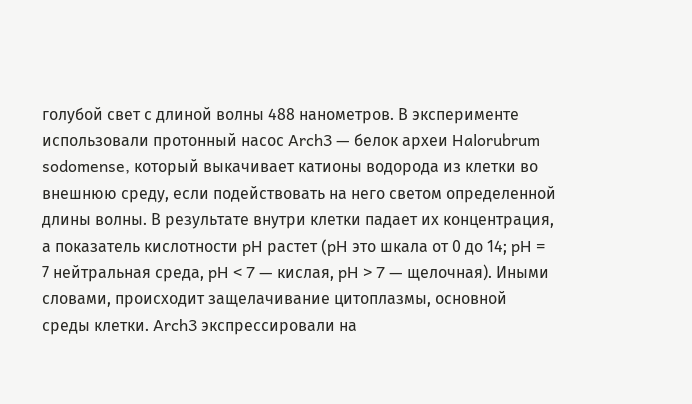голубой свет с длиной волны 488 нанометров. В эксперименте использовали протонный насос Arch3 — белок археи Halorubrum sodomense, который выкачивает катионы водорода из клетки во внешнюю среду, если подействовать на него светом определенной длины волны. В результате внутри клетки падает их концентрация, а показатель кислотности pH растет (pH это шкала от 0 до 14; pH = 7 нейтральная среда, pH < 7 — кислая, pH > 7 — щелочная). Иными словами, происходит защелачивание цитоплазмы, основной среды клетки. Arch3 экспрессировали на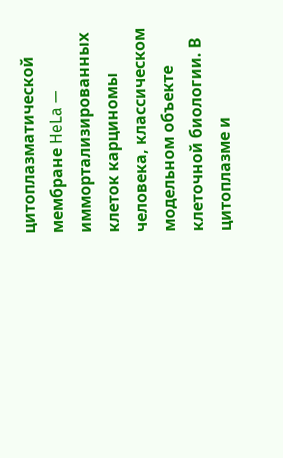цитоплазматической мембране HeLa — иммортализированных клеток карциномы человека, классическом модельном объекте клеточной биологии. В цитоплазме и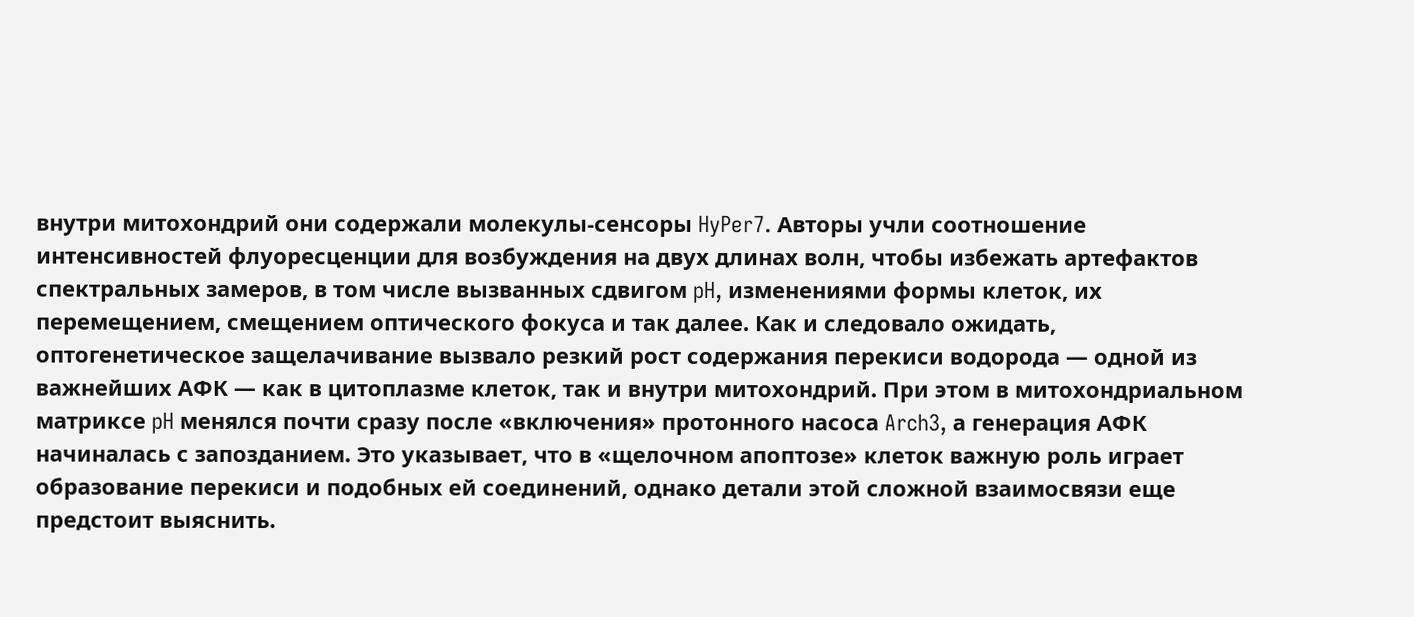внутри митохондрий они содержали молекулы-сенсоры HyPer7. Авторы учли соотношение интенсивностей флуоресценции для возбуждения на двух длинах волн, чтобы избежать артефактов спектральных замеров, в том числе вызванных сдвигом pH, изменениями формы клеток, их перемещением, смещением оптического фокуса и так далее. Как и следовало ожидать, оптогенетическое защелачивание вызвало резкий рост содержания перекиси водорода — одной из важнейших АФК — как в цитоплазме клеток, так и внутри митохондрий. При этом в митохондриальном матриксе pH менялся почти сразу после «включения» протонного насоса Arch3, а генерация АФК начиналась с запозданием. Это указывает, что в «щелочном апоптозе» клеток важную роль играет образование перекиси и подобных ей соединений, однако детали этой сложной взаимосвязи еще предстоит выяснить.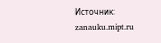Источник: zanauku.mipt.ru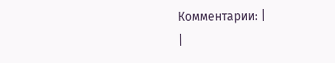Комментарии: |
|